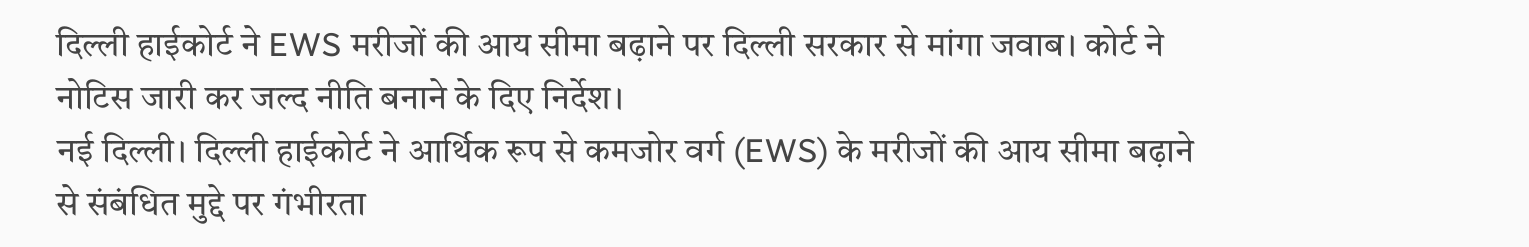दिल्ली हाईकोर्ट ने EWS मरीजों की आय सीमा बढ़ाने पर दिल्ली सरकार से मांगा जवाब। कोर्ट ने नोटिस जारी कर जल्द नीति बनाने के दिए निर्देश।
नई दिल्ली। दिल्ली हाईकोर्ट ने आर्थिक रूप से कमजोर वर्ग (EWS) के मरीजों की आय सीमा बढ़ाने से संबंधित मुद्दे पर गंभीरता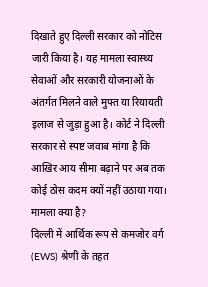दिखाते हुए दिल्ली सरकार को नोटिस जारी किया है। यह मामला स्वास्थ्य सेवाओं और सरकारी योजनाओं के अंतर्गत मिलने वाले मुफ्त या रियायती इलाज से जुड़ा हुआ है। कोर्ट ने दिल्ली सरकार से स्पष्ट जवाब मांगा है कि आखिर आय सीमा बढ़ाने पर अब तक कोई ठोस कदम क्यों नहीं उठाया गया।
मामला क्या है?
दिल्ली में आर्थिक रूप से कमजोर वर्ग (EWS) श्रेणी के तहत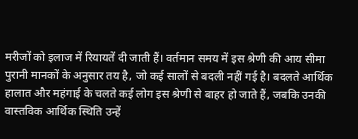मरीजों को इलाज में रियायतें दी जाती हैं। वर्तमान समय में इस श्रेणी की आय सीमा पुरानी मानकों के अनुसार तय है, जो कई सालों से बदली नहीं गई है। बदलते आर्थिक हालात और महंगाई के चलते कई लोग इस श्रेणी से बाहर हो जाते हैं, जबकि उनकी वास्तविक आर्थिक स्थिति उन्हें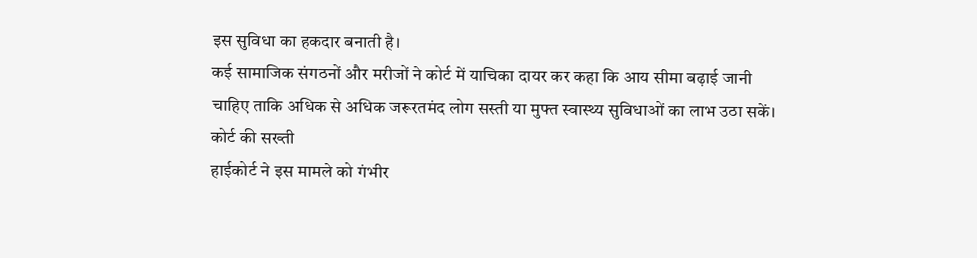इस सुविधा का हकदार बनाती है।
कई सामाजिक संगठनों और मरीजों ने कोर्ट में याचिका दायर कर कहा कि आय सीमा बढ़ाई जानी चाहिए ताकि अधिक से अधिक जरूरतमंद लोग सस्ती या मुफ्त स्वास्थ्य सुविधाओं का लाभ उठा सकें।
कोर्ट की सख्ती
हाईकोर्ट ने इस मामले को गंभीर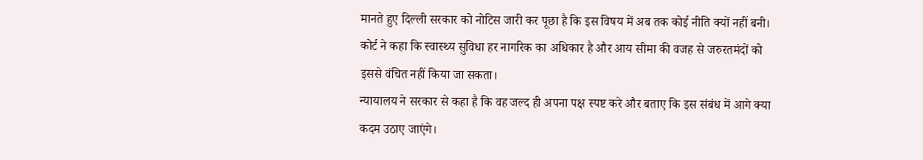मानते हुए दिल्ली सरकार को नोटिस जारी कर पूछा है कि इस विषय में अब तक कोई नीति क्यों नहीं बनी। कोर्ट ने कहा कि स्वास्थ्य सुविधा हर नागरिक का अधिकार है और आय सीमा की वजह से जरुरतमंदों को इससे वंचित नहीं किया जा सकता।
न्यायालय ने सरकार से कहा है कि वह जल्द ही अपना पक्ष स्पष्ट करे और बताए कि इस संबंध में आगे क्या कदम उठाए जाएंगे।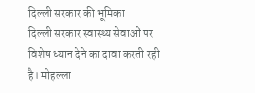दिल्ली सरकार की भूमिका
दिल्ली सरकार स्वास्थ्य सेवाओं पर विशेष ध्यान देने का दावा करती रही है। मोहल्ला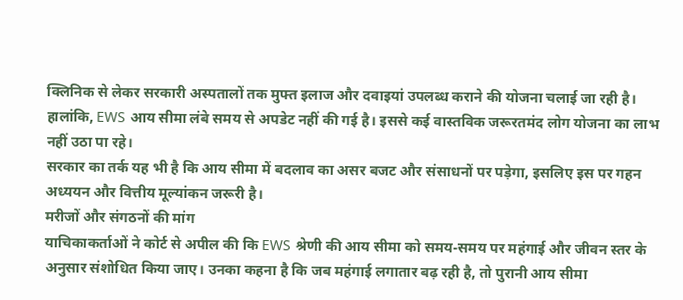क्लिनिक से लेकर सरकारी अस्पतालों तक मुफ्त इलाज और दवाइयां उपलब्ध कराने की योजना चलाई जा रही है। हालांकि, EWS आय सीमा लंबे समय से अपडेट नहीं की गई है। इससे कई वास्तविक जरूरतमंद लोग योजना का लाभ नहीं उठा पा रहे।
सरकार का तर्क यह भी है कि आय सीमा में बदलाव का असर बजट और संसाधनों पर पड़ेगा, इसलिए इस पर गहन अध्ययन और वित्तीय मूल्यांकन जरूरी है।
मरीजों और संगठनों की मांग
याचिकाकर्ताओं ने कोर्ट से अपील की कि EWS श्रेणी की आय सीमा को समय-समय पर महंगाई और जीवन स्तर के अनुसार संशोधित किया जाए। उनका कहना है कि जब महंगाई लगातार बढ़ रही है, तो पुरानी आय सीमा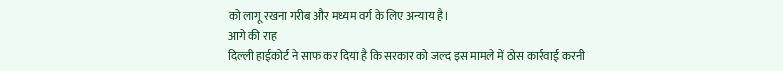को लागू रखना गरीब और मध्यम वर्ग के लिए अन्याय है।
आगे की राह
दिल्ली हाईकोर्ट ने साफ कर दिया है कि सरकार को जल्द इस मामले में ठोस कार्रवाई करनी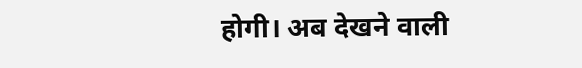होगी। अब देखने वाली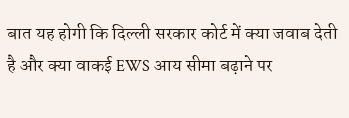बात यह होगी कि दिल्ली सरकार कोर्ट में क्या जवाब देती है और क्या वाकई EWS आय सीमा बढ़ाने पर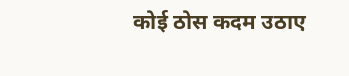कोई ठोस कदम उठाए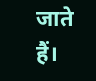जाते हैं।